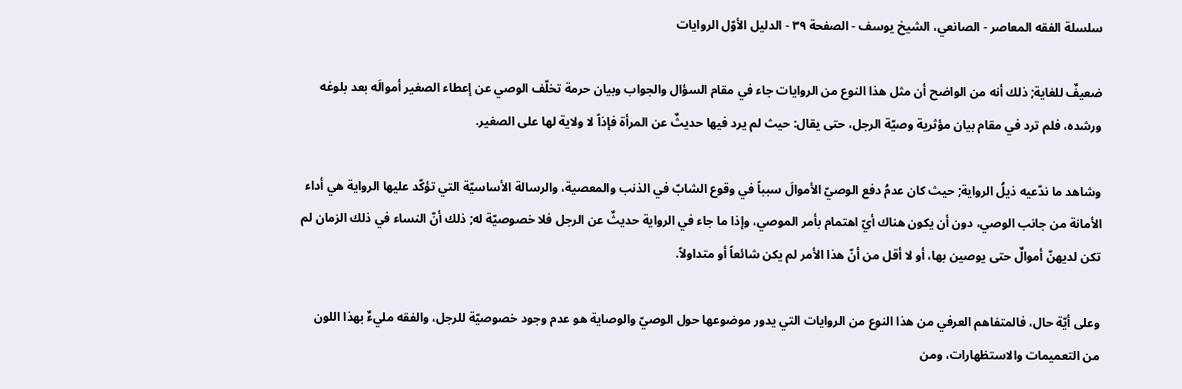سلسلة الفقه المعاصر - الصانعي، الشيخ يوسف - الصفحة ٣٩ - الدليل الأوّل الروايات

ضعيفٌ للغاية; ذلك أنه من الواضح أن مثل هذا النوع من الروايات جاء في مقام السؤال والجواب وبيان حرمة تخلّف الوصي عن إعطاء الصغير أموالَه بعد بلوغه ورشده، فلم ترد في مقام بيان مؤثرية وصيّة الرجل، حتى يقال: حيث لم يرد فيها حديثٌ عن المرأة فإذاً لا ولاية لها على الصغير.

وشاهد ما ندّعيه ذيلُ الرواية; حيث كان عدمُ دفع الوصيّ الأموالَ سبباً في وقوع الشابّ في الذنب والمعصية، والرسالة الأساسيّة التي تؤكّد عليها الرواية هي أداء الأمانة من جانب الوصي، دون أن يكون هناك أيّ اهتمام بأمر الموصي، وإذا ما جاء في الرواية حديثٌ عن الرجل فلا خصوصيّة له; ذلك أنّ النساء في ذلك الزمان لم تكن لديهنّ أموالٌ حتى يوصين بها، أو لا أقل من أنّ هذا الأمر لم يكن شائعاً أو متداولاً.

وعلى أيّة حال، فالمتفاهم العرفي من هذا النوع من الروايات التي يدور موضوعها حول الوصيّ والوصاية هو عدم وجود خصوصيّة للرجل، والفقه مليءٌ بهذا اللون من التعميمات والاستظهارات، ومن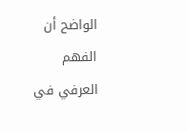الواضح أن الفهم العرفي في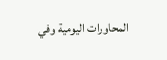المحاورات اليومية وفي